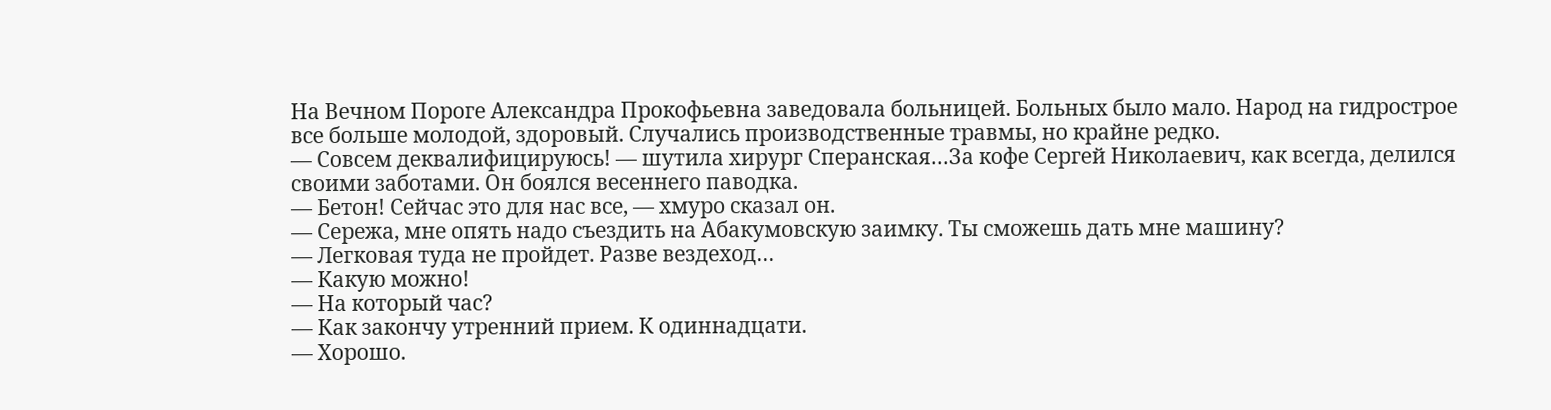На Вечном Пороге Александра Прокофьевна заведовала больницей. Больных было мало. Народ на гидрострое все больше молодой, здоровый. Случались производственные травмы, но крайне редко.
— Совсем деквалифицируюсь! — шутила хирург Сперанская…За кофе Сергей Николаевич, как всегда, делился своими заботами. Он боялся весеннего паводка.
— Бетон! Сейчас это для нас все, — хмуро сказал он.
— Сережа, мне опять надо съездить на Абакумовскую заимку. Ты сможешь дать мне машину?
— Легковая туда не пройдет. Разве вездеход…
— Какую можно!
— На который час?
— Как закончу утренний прием. К одиннадцати.
— Хорошо.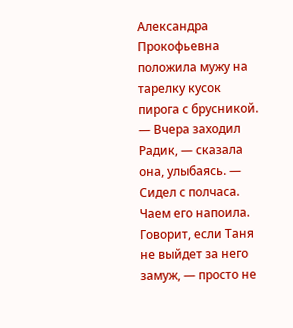Александра Прокофьевна положила мужу на тарелку кусок пирога с брусникой.
— Вчера заходил Радик, — сказала она, улыбаясь. — Сидел с полчаса. Чаем его напоила. Говорит, если Таня не выйдет за него замуж, — просто не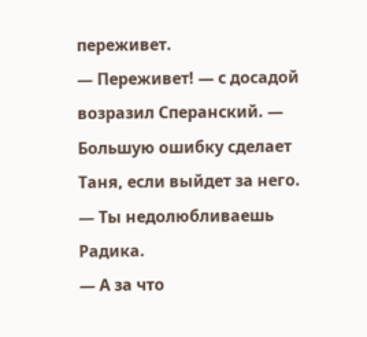переживет.
— Переживет! — с досадой возразил Сперанский. — Большую ошибку сделает Таня, если выйдет за него.
— Ты недолюбливаешь Радика.
— А за что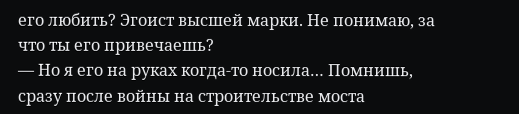его любить? Эгоист высшей марки. Не понимаю, за что ты его привечаешь?
— Но я его на руках когда-то носила… Помнишь, сразу после войны на строительстве моста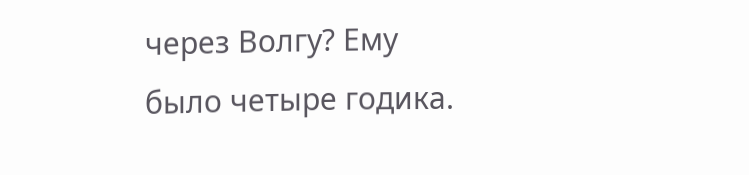через Волгу? Ему было четыре годика.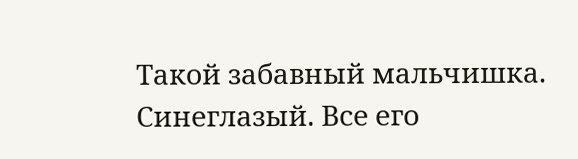Такой забавный мальчишка. Синеглазый. Все его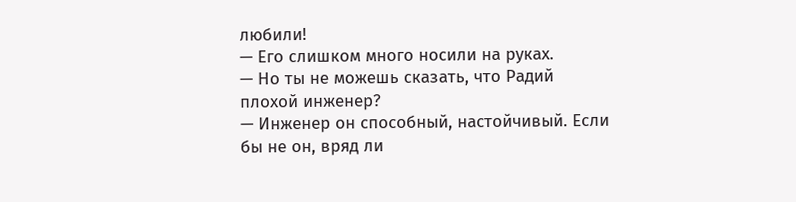любили!
— Его слишком много носили на руках.
— Но ты не можешь сказать, что Радий плохой инженер?
— Инженер он способный, настойчивый. Если бы не он, вряд ли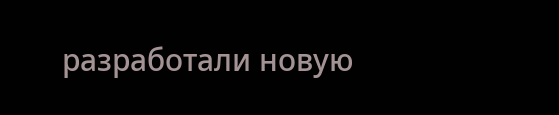разработали новую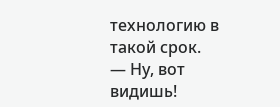технологию в такой срок.
— Ну, вот видишь!